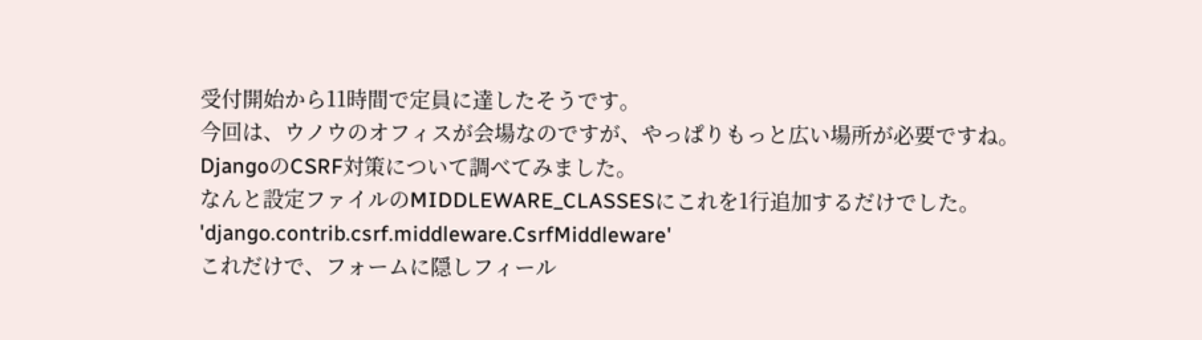受付開始から11時間で定員に達したそうです。
今回は、ウノウのオフィスが会場なのですが、やっぱりもっと広い場所が必要ですね。
DjangoのCSRF対策について調べてみました。
なんと設定ファイルのMIDDLEWARE_CLASSESにこれを1行追加するだけでした。
'django.contrib.csrf.middleware.CsrfMiddleware'
これだけで、フォームに隠しフィール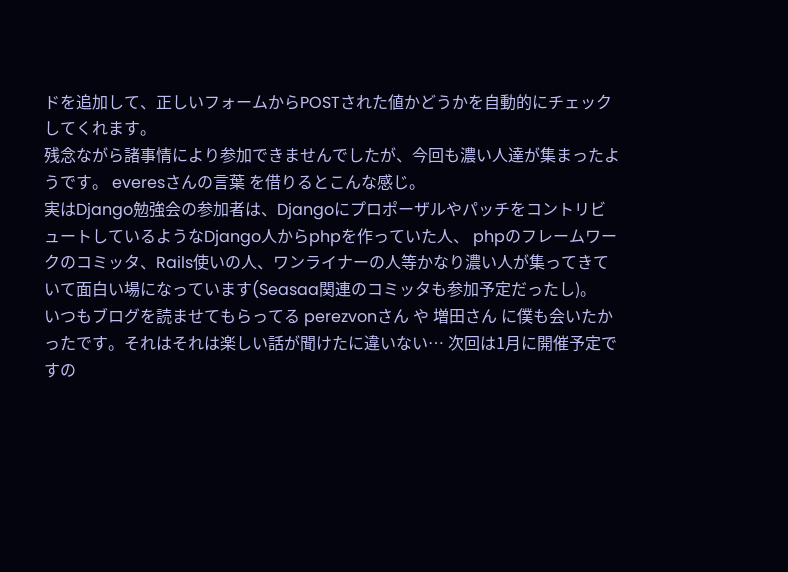ドを追加して、正しいフォームからPOSTされた値かどうかを自動的にチェックしてくれます。
残念ながら諸事情により参加できませんでしたが、今回も濃い人達が集まったようです。 everesさんの言葉 を借りるとこんな感じ。
実はDjango勉強会の参加者は、DjangoにプロポーザルやパッチをコントリビュートしているようなDjango人からphpを作っていた人、 phpのフレームワークのコミッタ、Rails使いの人、ワンライナーの人等かなり濃い人が集ってきていて面白い場になっています(Seasaa関連のコミッタも参加予定だったし)。
いつもブログを読ませてもらってる perezvonさん や 増田さん に僕も会いたかったです。それはそれは楽しい話が聞けたに違いない… 次回は1月に開催予定ですの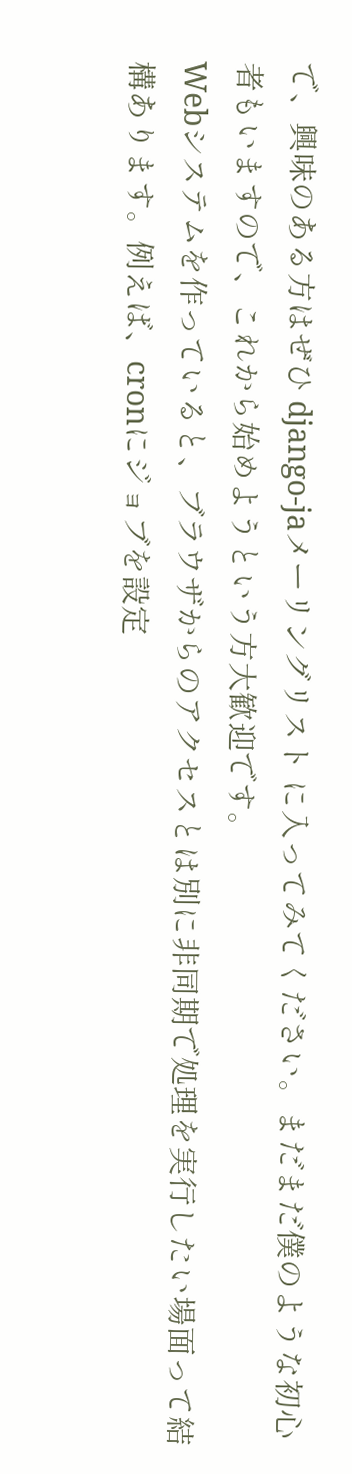で、興味のある方はぜひ django-jaメーリングリスト に入ってみてください。まだまだ僕のような初心者もいますので、これから始めようという方大歓迎です。
Webシステムを作っていると、ブラウザからのアクセスとは別に非同期で処理を実行したい場面って結構あります。例えば、cronにジョブを設定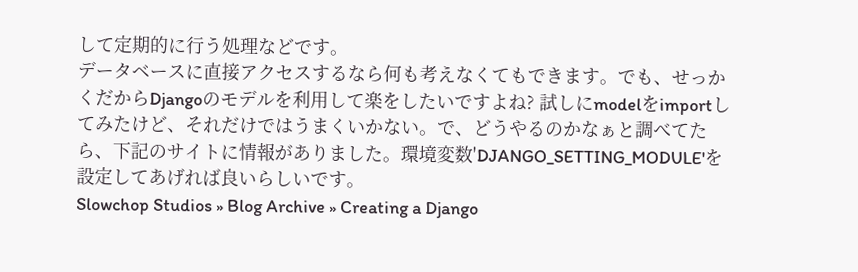して定期的に行う処理などです。
データベースに直接アクセスするなら何も考えなくてもできます。でも、せっかくだからDjangoのモデルを利用して楽をしたいですよね? 試しにmodelをimportしてみたけど、それだけではうまくいかない。で、どうやるのかなぁと調べてたら、下記のサイトに情報がありました。環境変数'DJANGO_SETTING_MODULE'を設定してあげれば良いらしいです。
Slowchop Studios » Blog Archive » Creating a Django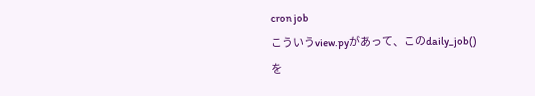cron job
こういうview.pyがあって、このdaily_job()を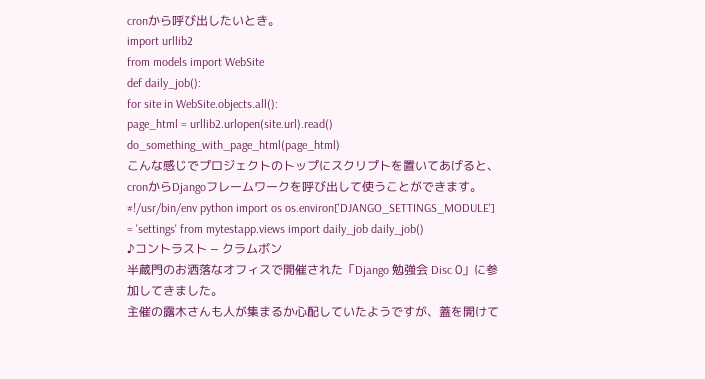cronから呼び出したいとき。
import urllib2
from models import WebSite
def daily_job():
for site in WebSite.objects.all():
page_html = urllib2.urlopen(site.url).read()
do_something_with_page_html(page_html)
こんな感じでプロジェクトのトップにスクリプトを置いてあげると、cronからDjangoフレームワークを呼び出して使うことができます。
#!/usr/bin/env python import os os.environ['DJANGO_SETTINGS_MODULE'] = 'settings' from mytestapp.views import daily_job daily_job()
♪コントラスト − クラムボン
半蔵門のお洒落なオフィスで開催された「Django 勉強会 Disc 0」に参加してきました。
主催の露木さんも人が集まるか心配していたようですが、蓋を開けて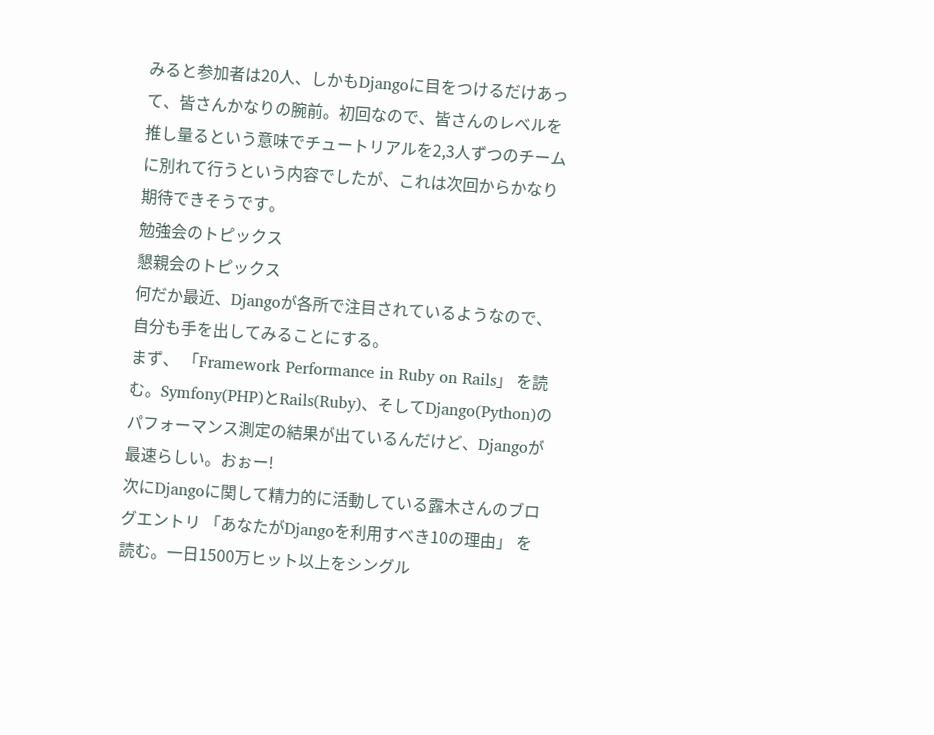みると参加者は20人、しかもDjangoに目をつけるだけあって、皆さんかなりの腕前。初回なので、皆さんのレベルを推し量るという意味でチュートリアルを2,3人ずつのチームに別れて行うという内容でしたが、これは次回からかなり期待できそうです。
勉強会のトピックス
懇親会のトピックス
何だか最近、Djangoが各所で注目されているようなので、自分も手を出してみることにする。
まず、 「Framework Performance in Ruby on Rails」 を読む。Symfony(PHP)とRails(Ruby)、そしてDjango(Python)のパフォーマンス測定の結果が出ているんだけど、Djangoが最速らしい。おぉー!
次にDjangoに関して精力的に活動している露木さんのブログエントリ 「あなたがDjangoを利用すべき10の理由」 を読む。一日1500万ヒット以上をシングル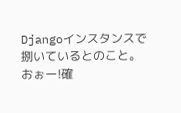Djangoインスタンスで捌いているとのこと。おぉー!確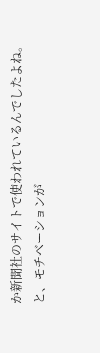か新聞社のサイトで使われているんでしたよね。
と、モチベーションが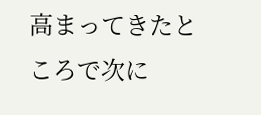高まってきたところで次に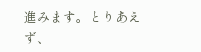進みます。とりあえず、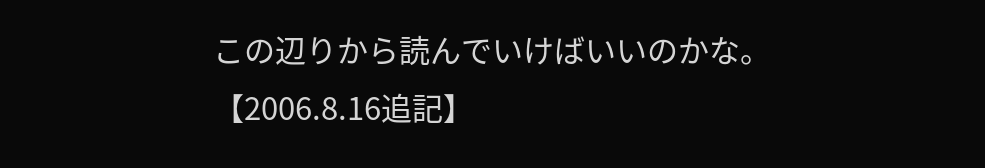この辺りから読んでいけばいいのかな。
【2006.8.16追記】